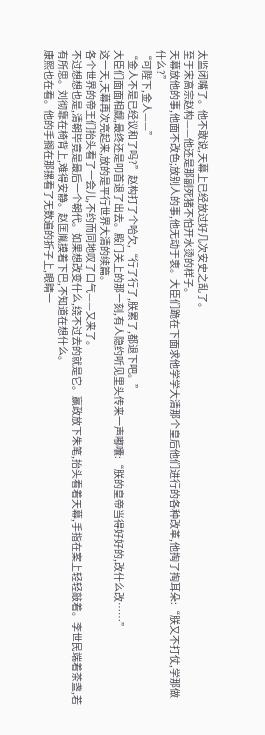太监闭嘴了。他不敢说,天幕上已经放过好几次安史之乱了。
至于宋高宗赵构——他还是那副死猪不怕开水烫的样子。
天幕放他的事,他面不改色;放别人的事,他无动于衷。大臣们跪在下面求他学学大清那个皇后他们进行的各种改革,他掏了掏耳朵:“朕又不打仗,学那做什么?”
“可陛下,金人——”
“金人不是已经议和了吗?”赵构打了个哈欠,“行了行了,朕累了,都退下吧。”
大臣们面面相觑,最终还是叩首退了出去。殿门关上的那一刻,有人隐约听见里头传来一声嘟囔:“朕的皇帝当得好好的,改什么改……”
这一天,天幕再次亮起来,放的是平行世界大清的续篇。
各个世界的帝王们抬头看了一会儿,不约而同地叹了口气——又来了。
不过想想也是,清朝毕竟是最后一个朝代。如果想改变什么,绕不过去的就是它。嬴政放下朱笔,抬头看着天幕,手指在案上轻轻敲着。李世民端着茶盏,若有所思。刘彻靠在椅背上,难得安静。赵匡胤摸着下巴,不知道在想什么。
康熙也在看。他的手搁在那摞看了无数遍的折子上,眼睛一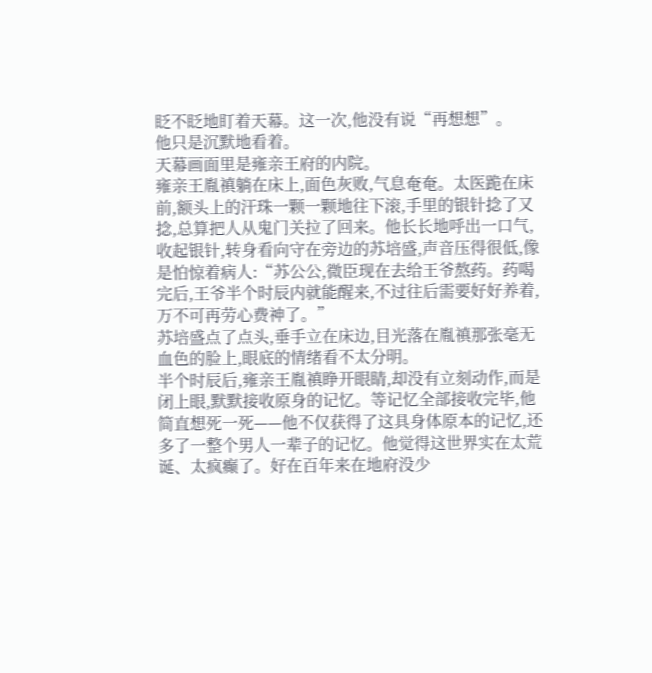眨不眨地盯着天幕。这一次,他没有说“再想想”。
他只是沉默地看着。
天幕画面里是雍亲王府的内院。
雍亲王胤禛躺在床上,面色灰败,气息奄奄。太医跪在床前,额头上的汗珠一颗一颗地往下滚,手里的银针捻了又捻,总算把人从鬼门关拉了回来。他长长地呼出一口气,收起银针,转身看向守在旁边的苏培盛,声音压得很低,像是怕惊着病人:“苏公公,微臣现在去给王爷熬药。药喝完后,王爷半个时辰内就能醒来,不过往后需要好好养着,万不可再劳心费神了。”
苏培盛点了点头,垂手立在床边,目光落在胤禛那张毫无血色的脸上,眼底的情绪看不太分明。
半个时辰后,雍亲王胤禛睁开眼睛,却没有立刻动作,而是闭上眼,默默接收原身的记忆。等记忆全部接收完毕,他简直想死一死——他不仅获得了这具身体原本的记忆,还多了一整个男人一辈子的记忆。他觉得这世界实在太荒诞、太疯癫了。好在百年来在地府没少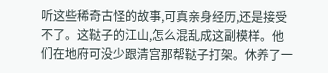听这些稀奇古怪的故事,可真亲身经历,还是接受不了。这鞑子的江山,怎么混乱成这副模样。他们在地府可没少跟清宫那帮鞑子打架。休养了一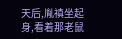天后,胤禛坐起身,看着那老鼠